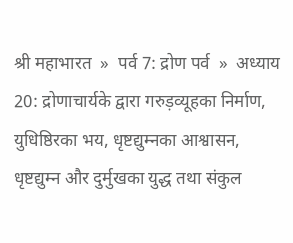श्री महाभारत  »  पर्व 7: द्रोण पर्व  »  अध्याय 20: द्रोणाचार्यके द्वारा गरुड़व्यूहका निर्माण, युधिष्ठिरका भय, धृष्टद्युम्नका आश्वासन, धृष्टद्युम्न और दुर्मुखका युद्ध तथा संकुल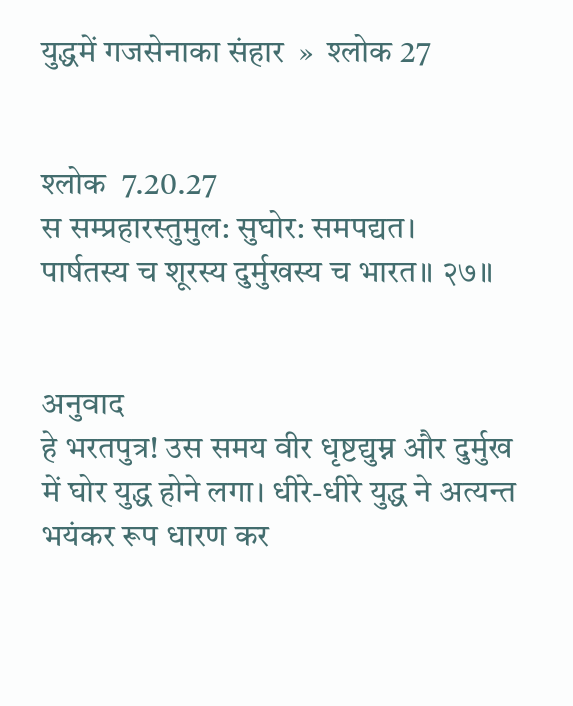युद्धमें गजसेनाका संहार  »  श्लोक 27


श्लोक  7.20.27
स सम्प्रहारस्तुमुल: सुघोर: समपद्यत।
पार्षतस्य च शूरस्य दुर्मुखस्य च भारत॥ २७॥


अनुवाद
हे भरतपुत्र! उस समय वीर धृष्टद्युम्न और दुर्मुख में घोर युद्ध होने लगा। धीरे-धीरे युद्ध ने अत्यन्त भयंकर रूप धारण कर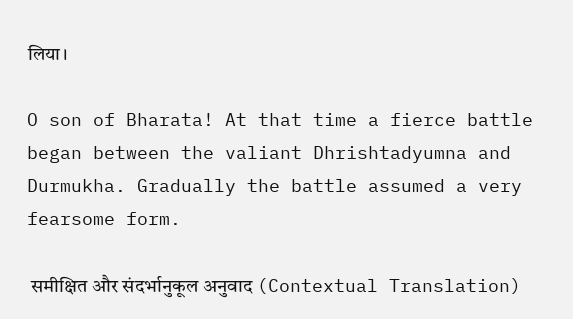लिया।

O son of Bharata! At that time a fierce battle began between the valiant Dhrishtadyumna and Durmukha. Gradually the battle assumed a very fearsome form.

 समीक्षित और संदर्भानुकूल अनुवाद (Contextual Translation)